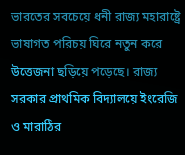ভারতের সবচেয়ে ধনী রাজ্য মহারাষ্ট্রে ভাষাগত পরিচয় ঘিরে নতুন করে উত্তেজনা ছড়িয়ে পড়েছে। রাজ্য সরকার প্রাথমিক বিদ্যালয়ে ইংরেজি ও মারাঠির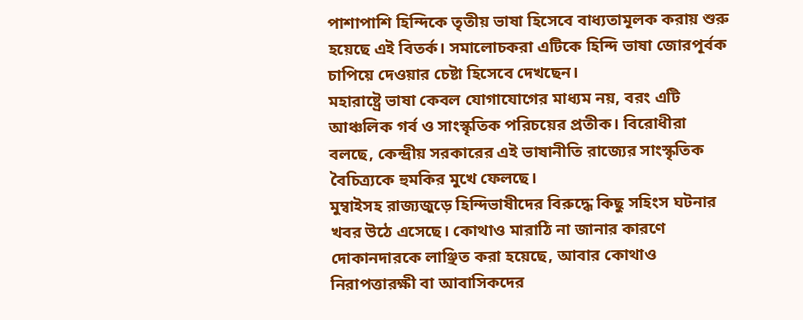পাশাপাশি হিন্দিকে তৃতীয় ভাষা হিসেবে বাধ্যতামূলক করায় শুরু হয়েছে এই বিতর্ক। সমালোচকরা এটিকে হিন্দি ভাষা জোরপূর্বক চাপিয়ে দেওয়ার চেষ্টা হিসেবে দেখছেন।
মহারাষ্ট্রে ভাষা কেবল যোগাযোগের মাধ্যম নয়, বরং এটি আঞ্চলিক গর্ব ও সাংস্কৃতিক পরিচয়ের প্রতীক। বিরোধীরা বলছে, কেন্দ্রীয় সরকারের এই ভাষানীতি রাজ্যের সাংস্কৃতিক বৈচিত্র্যকে হুমকির মুখে ফেলছে।
মুম্বাইসহ রাজ্যজুড়ে হিন্দিভাষীদের বিরুদ্ধে কিছু সহিংস ঘটনার খবর উঠে এসেছে। কোথাও মারাঠি না জানার কারণে দোকানদারকে লাঞ্ছিত করা হয়েছে, আবার কোথাও নিরাপত্তারক্ষী বা আবাসিকদের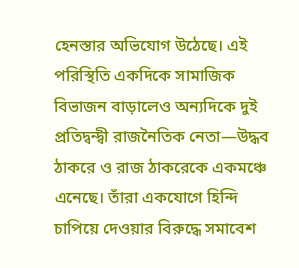হেনস্তার অভিযোগ উঠেছে। এই পরিস্থিতি একদিকে সামাজিক বিভাজন বাড়ালেও অন্যদিকে দুই প্রতিদ্বন্দ্বী রাজনৈতিক নেতা—উদ্ধব ঠাকরে ও রাজ ঠাকরেকে একমঞ্চে এনেছে। তাঁরা একযোগে হিন্দি চাপিয়ে দেওয়ার বিরুদ্ধে সমাবেশ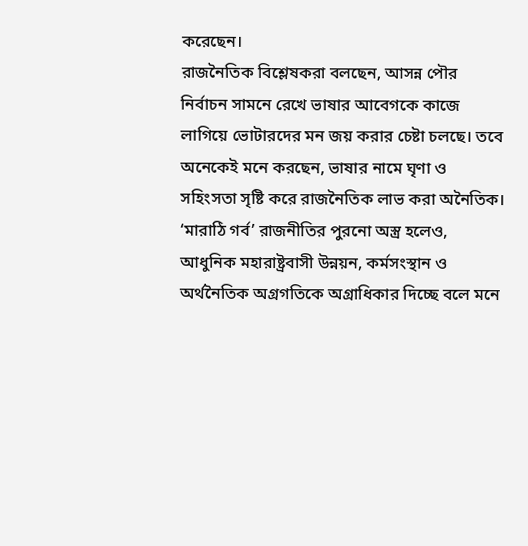করেছেন।
রাজনৈতিক বিশ্লেষকরা বলছেন, আসন্ন পৌর নির্বাচন সামনে রেখে ভাষার আবেগকে কাজে লাগিয়ে ভোটারদের মন জয় করার চেষ্টা চলছে। তবে অনেকেই মনে করছেন, ভাষার নামে ঘৃণা ও সহিংসতা সৃষ্টি করে রাজনৈতিক লাভ করা অনৈতিক।
‘মারাঠি গর্ব’ রাজনীতির পুরনো অস্ত্র হলেও, আধুনিক মহারাষ্ট্রবাসী উন্নয়ন, কর্মসংস্থান ও অর্থনৈতিক অগ্রগতিকে অগ্রাধিকার দিচ্ছে বলে মনে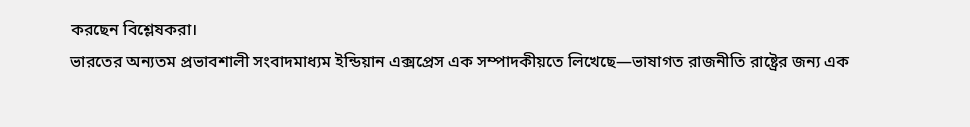করছেন বিশ্লেষকরা।
ভারতের অন্যতম প্রভাবশালী সংবাদমাধ্যম ইন্ডিয়ান এক্সপ্রেস এক সম্পাদকীয়তে লিখেছে—ভাষাগত রাজনীতি রাষ্ট্রের জন্য এক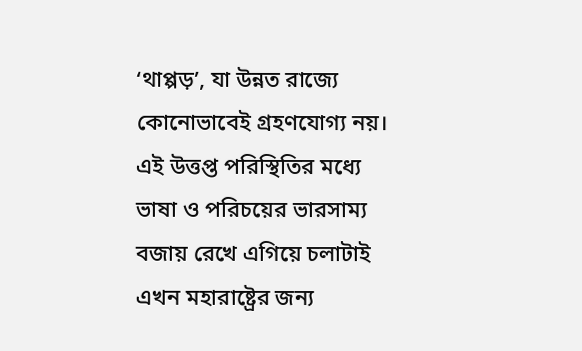‘থাপ্পড়’, যা উন্নত রাজ্যে কোনোভাবেই গ্রহণযোগ্য নয়।
এই উত্তপ্ত পরিস্থিতির মধ্যে ভাষা ও পরিচয়ের ভারসাম্য বজায় রেখে এগিয়ে চলাটাই এখন মহারাষ্ট্রের জন্য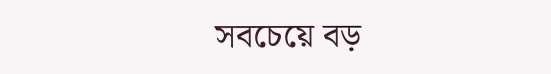সবচেয়ে বড়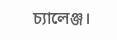চ্যালেঞ্জ।